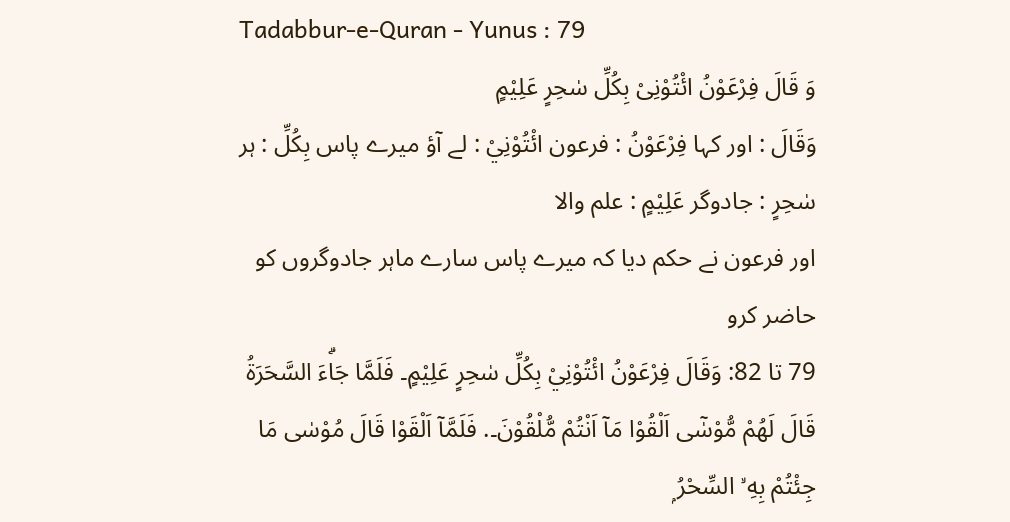Tadabbur-e-Quran - Yunus : 79
وَ قَالَ فِرْعَوْنُ ائْتُوْنِیْ بِكُلِّ سٰحِرٍ عَلِیْمٍ
وَقَالَ : اور کہا فِرْعَوْنُ : فرعون ائْتُوْنِيْ : لے آؤ میرے پاس بِكُلِّ : ہر سٰحِرٍ : جادوگر عَلِيْمٍ : علم والا
اور فرعون نے حکم دیا کہ میرے پاس سارے ماہر جادوگروں کو حاضر کرو
79 تا 82: وَقَالَ فِرْعَوْنُ ائْتُوْنِيْ بِكُلِّ سٰحِرٍ عَلِيْمٍ۔ فَلَمَّا جَاۗءَ السَّحَرَةُ قَالَ لَھُمْ مُّوْسٰٓى اَلْقُوْا مَآ اَنْتُمْ مُّلْقُوْنَ۔. فَلَمَّآ اَلْقَوْا قَالَ مُوْسٰى مَا جِئْتُمْ بِهِ ۙ السِّحْرُ ۭ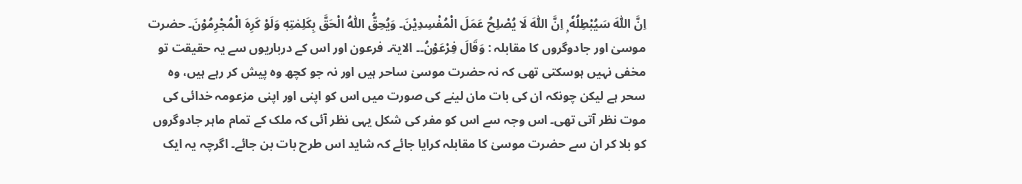اِنَّ اللّٰهَ سَيُبْطِلُهٗ ۭ اِنَّ اللّٰهَ لَا يُصْلِحُ عَمَلَ الْمُفْسِدِيْنَ۔ وَيُحِقُّ اللّٰهُ الْحَقَّ بِكَلِمٰتِهٖ وَلَوْ كَرِهَ الْمُجْرِمُوْنَ۔ حضرت موسیٰ اور جادوگروں کا مقابلہ : وَقَالَ فِرْعَوْنُ۔۔ الایۃ۔ فرعون اور اس کے درباریوں سے یہ حقیقت تو مخفی نہیں ہوسکتی تھی کہ نہ حضرت موسیٰ ساحر ہیں اور نہ جو کچھ وہ پیش کر رہے ہیں، وہ سحر ہے لیکن چونکہ ان کی بات مان لینے کی صورت میں اس کو اپنی اور اپنی مزعومہ خدائی کی موت نظر آتی تھی۔ اس وجہ سے اس کو مفر کی شکل یہی نظر آئی کہ ملک کے تمام ماہر جادوگروں کو بلا کر ان سے حضرت موسیٰ کا مقابلہ کرایا جائے کہ شاید اس طرح بات بن جائے۔ اگرچہ یہ ایک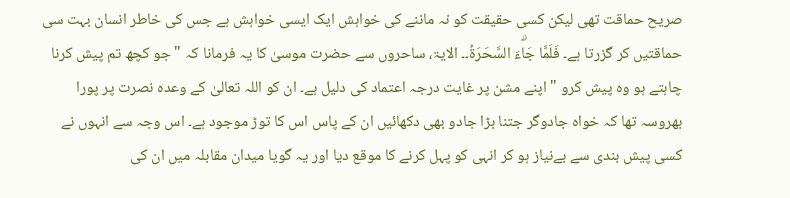صریح حماقت تھی لیکن کسی حقیقت کو نہ ماننے کی خواہش ایک ایسی خواہش ہے جس کی خاطر انسان بہت سی حماقتیں کر گزرتا ہے۔ فَلَمَّا جَاۗءَ السَّحَرَةُ۔۔ الایۃ، ساحروں سے حضرت موسیٰ کا یہ فرمانا کہ " جو کچھ تم پیش کرنا چاہتے ہو وہ پیش کرو " اپنے مشن پر غایت درجہ اعتماد کی دلیل ہے۔ ان کو اللہ تعالیٰ کے وعدہ نصرت پر پورا بھروسہ تھا کہ خواہ جادوگر جتنا بڑا جادو بھی دکھائیں ان کے پاس اس کا توڑ موجود ہے۔ اس وجہ سے انہوں نے کسی پیش بندی سے بےنیاز ہو کر انہی کو پہل کرنے کا موقع دیا اور یہ گویا میدان مقابلہ میں ان کی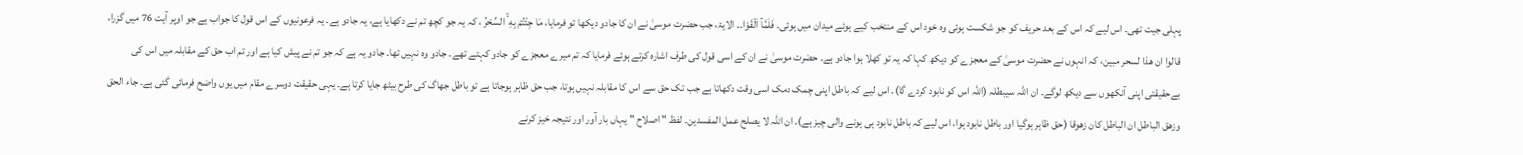پہلی جیت تھی۔ اس لیے کہ اس کے بعد حریف کو جو شکست ہوئی وہ خود اس کے منتخب کیے ہوئے میدان میں ہوئی۔ فَلَمَّآ اَلْقَوْا۔۔ الایۃ، جب حضرت موسیٰ نے ان کا جادو دیکھا تو فرمایا، مَا جِئْتُمْ بِهِ ۙ السِّحْرُ ، کہ یہ جو کچھ تم نے دکھایا ہے، یہ جادو ہے۔ یہ فرعونیوں کے اس قول کا جواب ہے جو اوپر آیت 76 میں گزرا، قالوا ان ھذا لسحر مبین، کہ انہوں نے حضرت موسیٰ کے معجزے کو دیکھ کہا کہ یہ تو کھلا ہوا جادو ہے۔ حضرت موسیٰ نے ان کے اسی قول کی طرف اشارہ کرتے ہوئے فرمایا کہ تم میرے معجزے کو جادو کہتے تھے۔ جادو وہ نہیں تھا۔ جادو یہ ہے کہ جو تم نے پیش کیا ہے اور تم اب حق کے مقابلہ میں اس کی بےحقیقتی اپنی آنکھوں سے دیکھ لوگے۔ ان اللہ سیبطلہ (اللہ اس کو نابود کردے گا)۔ اس لیے کہ باطل اپنی چمک دمک اسی وقت دکھاتا ہے جب تک حق سے اس کا مقابلہ نہیں ہوتا، جب حق ظاہر ہوجاتا ہے تو باطل جھاگ کی طرح بیٹھ جایا کرتا ہے۔ یہی حقیقت دوسرے مقام میں یوں واضح فرمائی گئی ہے۔ جاء الحق وزھق الباطل ان الباطل کان زھوقا (حق ظاہر ہوگیا اور باطل نابود ہوا، اس لیے کہ باطل نابود ہی ہونے والی چیز ہے)۔ ان اللہ لا یصلح عمل المفسدین۔ لفظ " اصلاح " یہاں بار آور اور نتیجہ خیز کرنے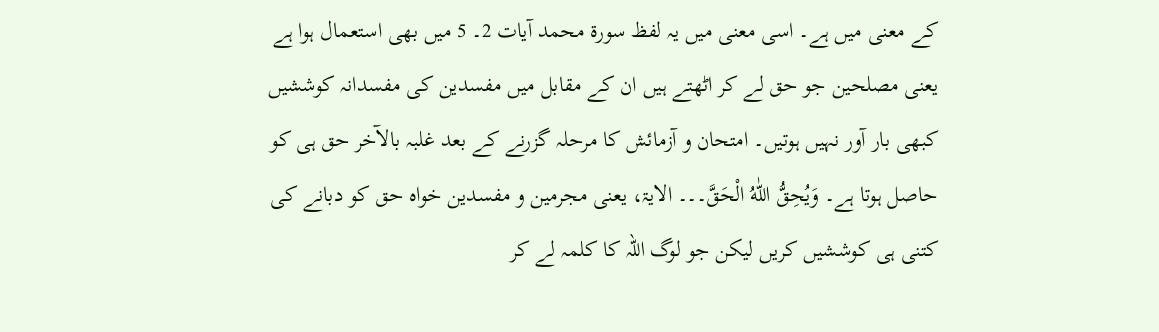کے معنی میں ہے۔ اسی معنی میں یہ لفظ سورة محمد آیات 2۔ 5 میں بھی استعمال ہوا ہے یعنی مصلحین جو حق لے کر اٹھتے ہیں ان کے مقابل میں مفسدین کی مفسدانہ کوششیں کبھی بار آور نہیں ہوتیں۔ امتحان و آزمائش کا مرحلہ گزرنے کے بعد غلبہ بالآخر حق ہی کو حاصل ہوتا ہے۔ وَيُحِقُّ اللّٰهُ الْحَقَّ۔۔۔ الایۃ، یعنی مجرمین و مفسدین خواہ حق کو دبانے کی کتنی ہی کوششیں کریں لیکن جو لوگ اللہ کا کلمہ لے کر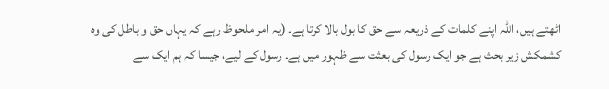اٹھتے ہیں، اللہ اپنے کلمات کے ذریعہ سے حق کا بول بالا کرتا ہے۔ (یہ امر ملحوظ رہے کہ یہاں حق و باطل کی وہ کشمکش زیر بحث ہے جو ایک رسول کی بعثت سے ظہور میں ہے۔ رسول کے لیے، جیسا کہ ہم ایک سے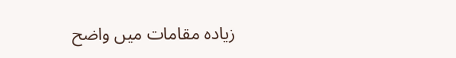زیادہ مقامات میں واضح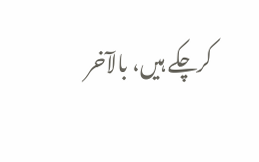کرچکے ہیں، بالآخر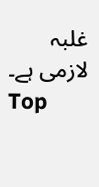غلبہ لازمی ہے۔
Top